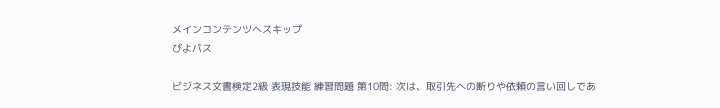メインコンテンツへスキップ
ぴよパス

ビジネス文書検定2級 表現技能 練習問題 第10問: 次は、取引先への断りや依頼の言い回しであ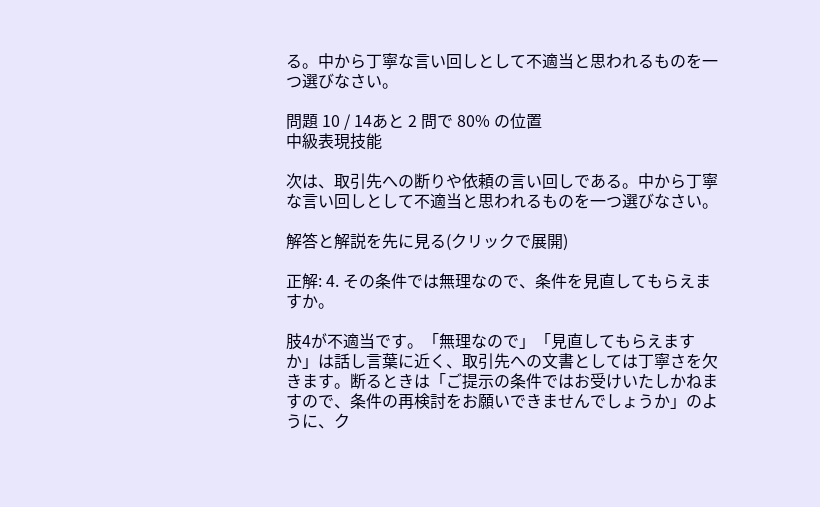る。中から丁寧な言い回しとして不適当と思われるものを一つ選びなさい。

問題 10 / 14あと 2 問で 80% の位置
中級表現技能

次は、取引先への断りや依頼の言い回しである。中から丁寧な言い回しとして不適当と思われるものを一つ選びなさい。

解答と解説を先に見る(クリックで展開)

正解: 4. その条件では無理なので、条件を見直してもらえますか。

肢4が不適当です。「無理なので」「見直してもらえますか」は話し言葉に近く、取引先への文書としては丁寧さを欠きます。断るときは「ご提示の条件ではお受けいたしかねますので、条件の再検討をお願いできませんでしょうか」のように、ク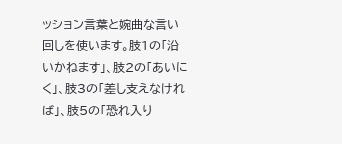ッション言葉と婉曲な言い回しを使います。肢1の「沿いかねます」、肢2の「あいにく」、肢3の「差し支えなければ」、肢5の「恐れ入り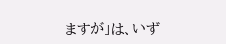ますが」は、いず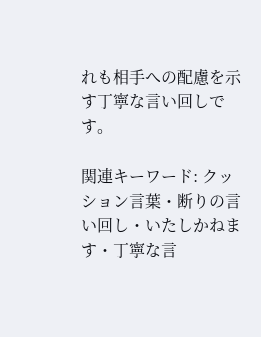れも相手への配慮を示す丁寧な言い回しです。

関連キーワード: クッション言葉・断りの言い回し・いたしかねます・丁寧な言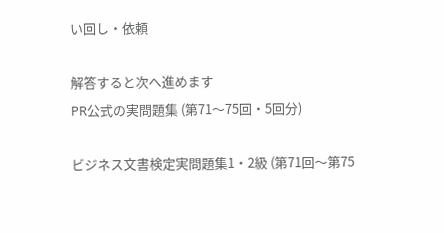い回し・依頼

解答すると次へ進めます
PR公式の実問題集 (第71〜75回・5回分)

ビジネス文書検定実問題集1・2級 (第71回〜第75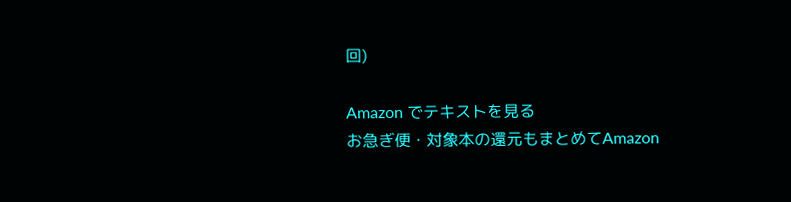回)

Amazon でテキストを見る
お急ぎ便・対象本の還元もまとめてAmazon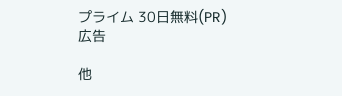プライム 30日無料(PR)
広告

他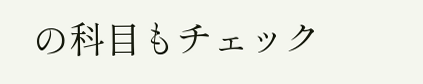の科目もチェック